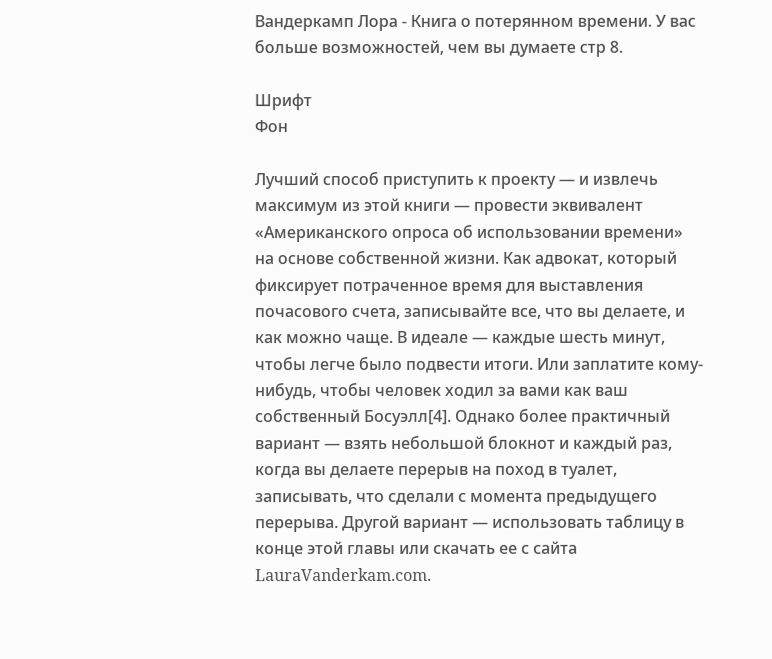Вандеркамп Лора - Книга о потерянном времени. У вас больше возможностей, чем вы думаете стр 8.

Шрифт
Фон

Лучший способ приступить к проекту — и извлечь максимум из этой книги — провести эквивалент «Американского опроса об использовании времени» на основе собственной жизни. Как адвокат, который фиксирует потраченное время для выставления почасового счета, записывайте все, что вы делаете, и как можно чаще. В идеале — каждые шесть минут, чтобы легче было подвести итоги. Или заплатите кому-нибудь, чтобы человек ходил за вами как ваш собственный Босуэлл[4]. Однако более практичный вариант — взять небольшой блокнот и каждый раз, когда вы делаете перерыв на поход в туалет, записывать, что сделали с момента предыдущего перерыва. Другой вариант — использовать таблицу в конце этой главы или скачать ее с сайта LauraVanderkam.com.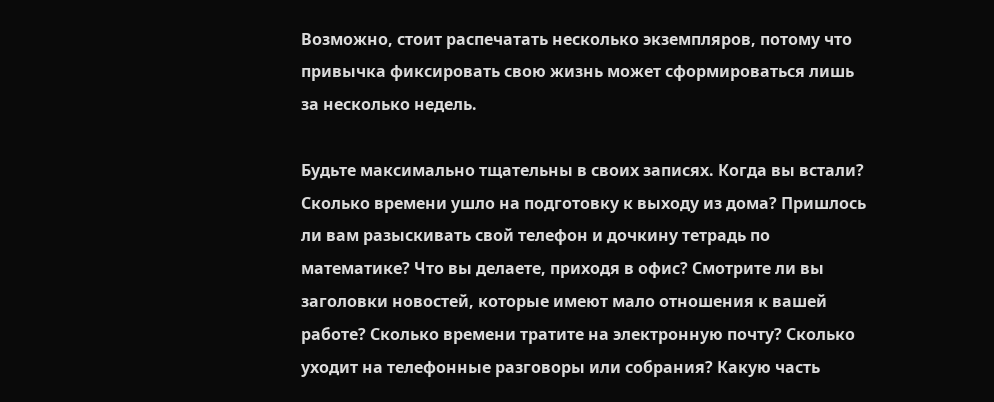Возможно, стоит распечатать несколько экземпляров, потому что привычка фиксировать свою жизнь может сформироваться лишь за несколько недель.

Будьте максимально тщательны в своих записях. Когда вы встали? Сколько времени ушло на подготовку к выходу из дома? Пришлось ли вам разыскивать свой телефон и дочкину тетрадь по математике? Что вы делаете, приходя в офис? Смотрите ли вы заголовки новостей, которые имеют мало отношения к вашей работе? Сколько времени тратите на электронную почту? Сколько уходит на телефонные разговоры или собрания? Какую часть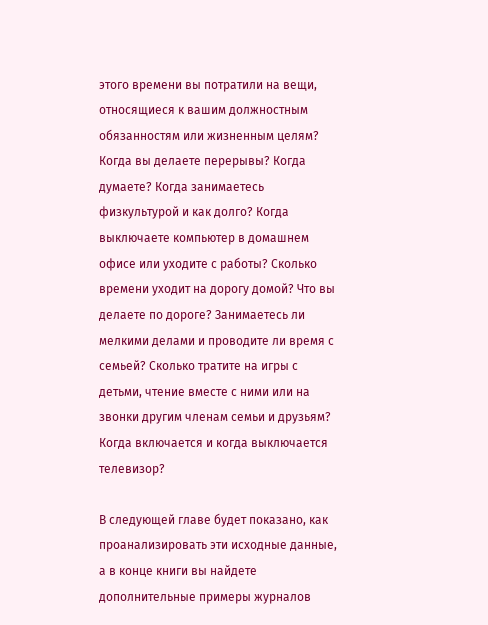этого времени вы потратили на вещи, относящиеся к вашим должностным обязанностям или жизненным целям? Когда вы делаете перерывы? Когда думаете? Когда занимаетесь физкультурой и как долго? Когда выключаете компьютер в домашнем офисе или уходите с работы? Сколько времени уходит на дорогу домой? Что вы делаете по дороге? Занимаетесь ли мелкими делами и проводите ли время с семьей? Сколько тратите на игры с детьми, чтение вместе с ними или на звонки другим членам семьи и друзьям? Когда включается и когда выключается телевизор?

В следующей главе будет показано, как проанализировать эти исходные данные, а в конце книги вы найдете дополнительные примеры журналов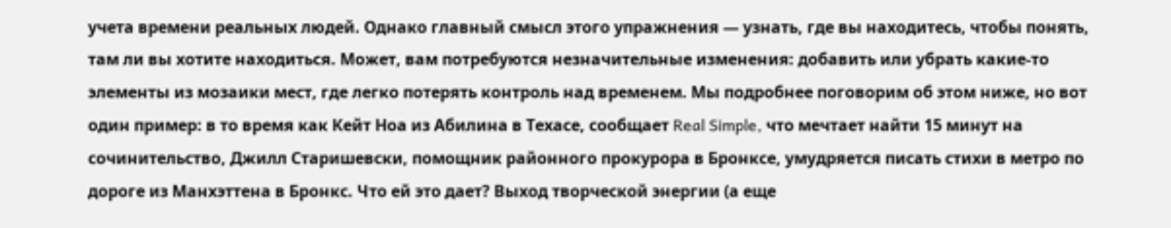учета времени реальных людей. Однако главный смысл этого упражнения — узнать, где вы находитесь, чтобы понять, там ли вы хотите находиться. Может, вам потребуются незначительные изменения: добавить или убрать какие-то элементы из мозаики мест, где легко потерять контроль над временем. Мы подробнее поговорим об этом ниже, но вот один пример: в то время как Кейт Ноа из Абилина в Техасе, сообщает Real Simple, что мечтает найти 15 минут на сочинительство, Джилл Старишевски, помощник районного прокурора в Бронксе, умудряется писать стихи в метро по дороге из Манхэттена в Бронкс. Что ей это дает? Выход творческой энергии (а еще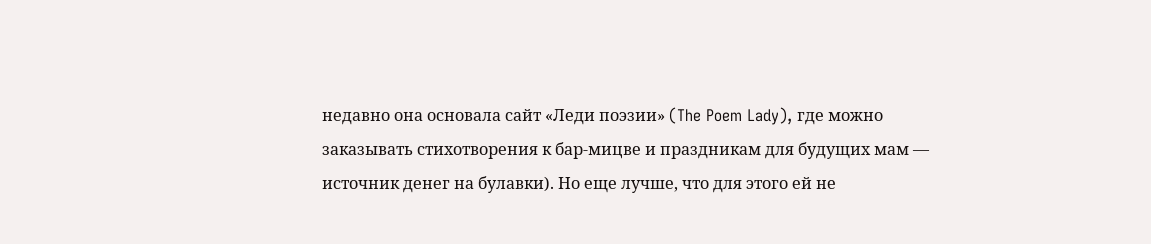недавно она основала сайт «Леди поэзии» (The Poem Lady), где можно заказывать стихотворения к бар-мицве и праздникам для будущих мам — источник денег на булавки). Но еще лучше, что для этого ей не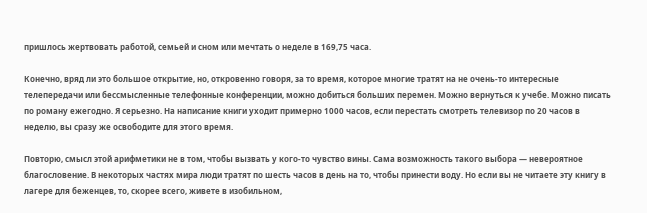пришлось жертвовать работой, семьей и сном или мечтать о неделе в 169,75 часа.

Конечно, вряд ли это большое открытие, но, откровенно говоря, за то время, которое многие тратят на не очень-то интересные телепередачи или бессмысленные телефонные конференции, можно добиться больших перемен. Можно вернуться к учебе. Можно писать по роману ежегодно. Я серьезно. На написание книги уходит примерно 1000 часов, если перестать смотреть телевизор по 20 часов в неделю, вы сразу же освободите для этого время.

Повторю, смысл этой арифметики не в том, чтобы вызвать у кого-то чувство вины. Сама возможность такого выбора — невероятное благословение. В некоторых частях мира люди тратят по шесть часов в день на то, чтобы принести воду. Но если вы не читаете эту книгу в лагере для беженцев, то, скорее всего, живете в изобильном,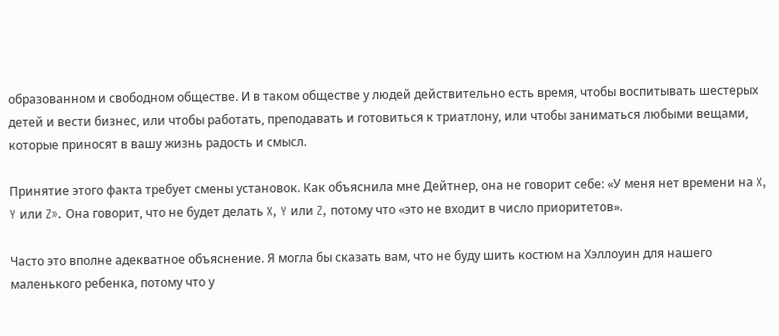образованном и свободном обществе. И в таком обществе у людей действительно есть время, чтобы воспитывать шестерых детей и вести бизнес, или чтобы работать, преподавать и готовиться к триатлону, или чтобы заниматься любыми вещами, которые приносят в вашу жизнь радость и смысл.

Принятие этого факта требует смены установок. Как объяснила мне Дейтнер, она не говорит себе: «У меня нет времени на X, Y или Z». Она говорит, что не будет делать X, Y или Z, потому что «это не входит в число приоритетов».

Часто это вполне адекватное объяснение. Я могла бы сказать вам, что не буду шить костюм на Хэллоуин для нашего маленького ребенка, потому что у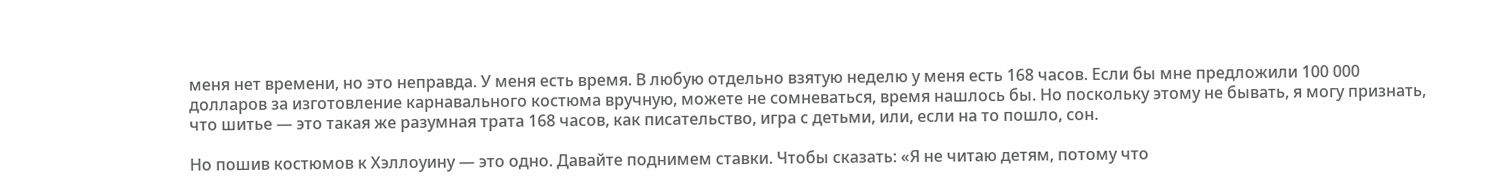меня нет времени, но это неправда. У меня есть время. В любую отдельно взятую неделю у меня есть 168 часов. Если бы мне предложили 100 000 долларов за изготовление карнавального костюма вручную, можете не сомневаться, время нашлось бы. Но поскольку этому не бывать, я могу признать, что шитье — это такая же разумная трата 168 часов, как писательство, игра с детьми, или, если на то пошло, сон.

Но пошив костюмов к Хэллоуину — это одно. Давайте поднимем ставки. Чтобы сказать: «Я не читаю детям, потому что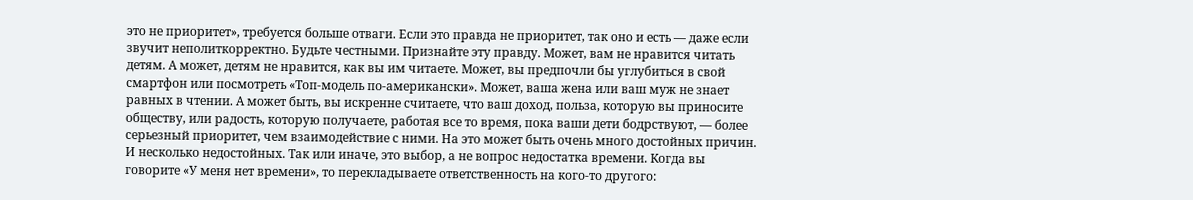это не приоритет», требуется больше отваги. Если это правда не приоритет, так оно и есть — даже если звучит неполиткорректно. Будьте честными. Признайте эту правду. Может, вам не нравится читать детям. А может, детям не нравится, как вы им читаете. Может, вы предпочли бы углубиться в свой смартфон или посмотреть «Топ-модель по-американски». Может, ваша жена или ваш муж не знает равных в чтении. А может быть, вы искренне считаете, что ваш доход, польза, которую вы приносите обществу, или радость, которую получаете, работая все то время, пока ваши дети бодрствуют, — более серьезный приоритет, чем взаимодействие с ними. На это может быть очень много достойных причин. И несколько недостойных. Так или иначе, это выбор, а не вопрос недостатка времени. Когда вы говорите «У меня нет времени», то перекладываете ответственность на кого-то другого: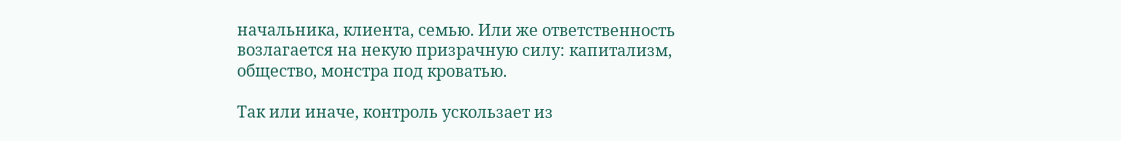начальника, клиента, семью. Или же ответственность возлагается на некую призрачную силу: капитализм, общество, монстра под кроватью.

Так или иначе, контроль ускользает из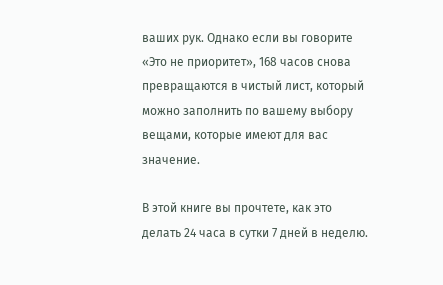ваших рук. Однако если вы говорите «Это не приоритет», 168 часов снова превращаются в чистый лист, который можно заполнить по вашему выбору вещами, которые имеют для вас значение.

В этой книге вы прочтете, как это делать 24 часа в сутки 7 дней в неделю.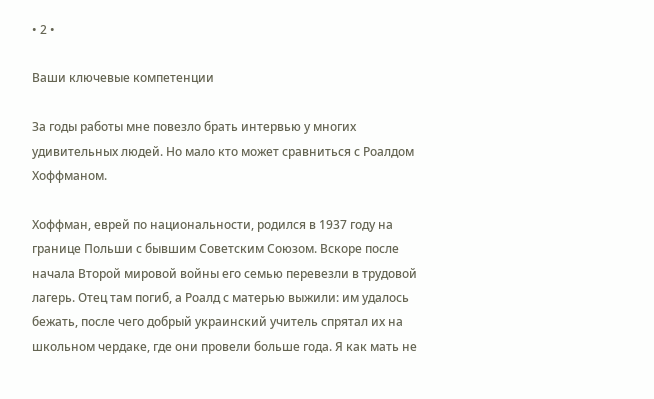• 2 •

Ваши ключевые компетенции

За годы работы мне повезло брать интервью у многих удивительных людей. Но мало кто может сравниться с Роалдом Хоффманом.

Хоффман, еврей по национальности, родился в 1937 году на границе Польши с бывшим Советским Союзом. Вскоре после начала Второй мировой войны его семью перевезли в трудовой лагерь. Отец там погиб, а Роалд с матерью выжили: им удалось бежать, после чего добрый украинский учитель спрятал их на школьном чердаке, где они провели больше года. Я как мать не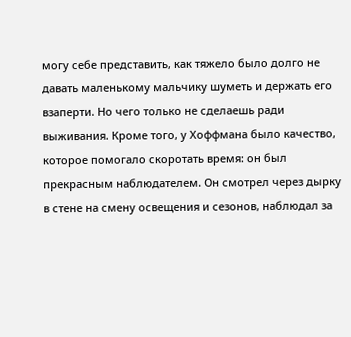могу себе представить, как тяжело было долго не давать маленькому мальчику шуметь и держать его взаперти. Но чего только не сделаешь ради выживания. Кроме того, у Хоффмана было качество, которое помогало скоротать время: он был прекрасным наблюдателем. Он смотрел через дырку в стене на смену освещения и сезонов, наблюдал за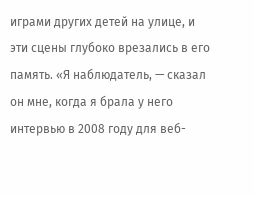играми других детей на улице, и эти сцены глубоко врезались в его память. «Я наблюдатель, — сказал он мне, когда я брала у него интервью в 2008 году для веб-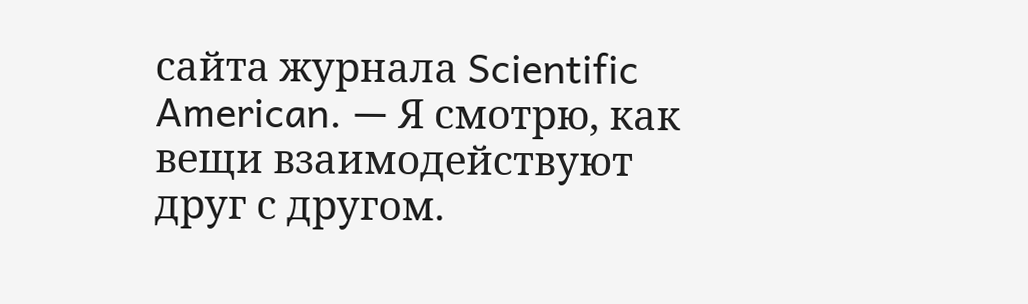сайта журнала Scientific American. — Я смотрю, как вещи взаимодействуют друг с другом.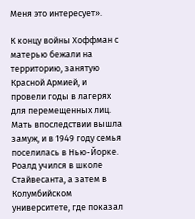Меня это интересует».

К концу войны Хоффман с матерью бежали на территорию, занятую Красной Армией, и провели годы в лагерях для перемещенных лиц. Мать впоследствии вышла замуж, и в 1949 году семья поселилась в Нью-Йорке. Роалд учился в школе Стайвесанта, а затем в Колумбийском университете, где показал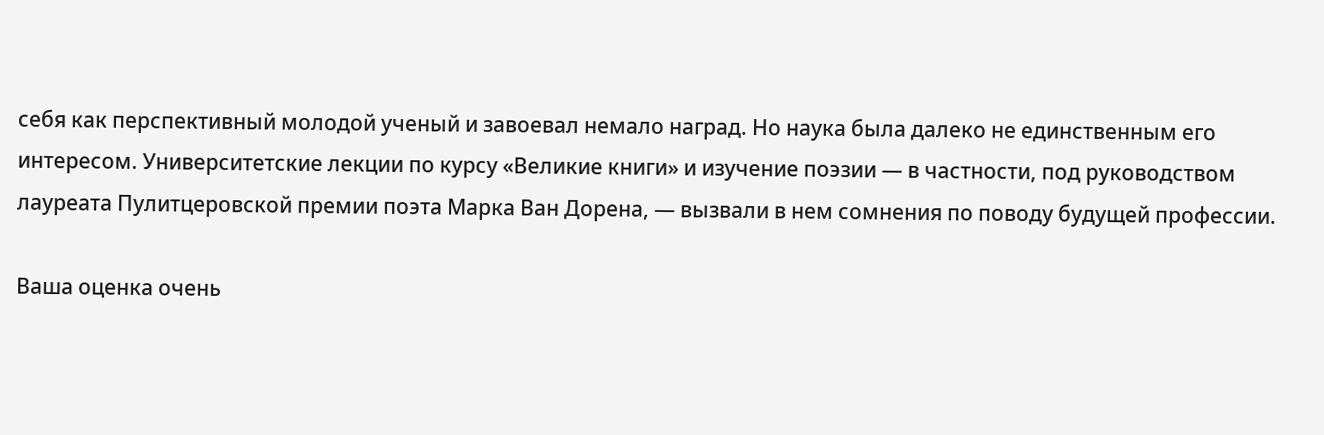себя как перспективный молодой ученый и завоевал немало наград. Но наука была далеко не единственным его интересом. Университетские лекции по курсу «Великие книги» и изучение поэзии — в частности, под руководством лауреата Пулитцеровской премии поэта Марка Ван Дорена, — вызвали в нем сомнения по поводу будущей профессии.

Ваша оценка очень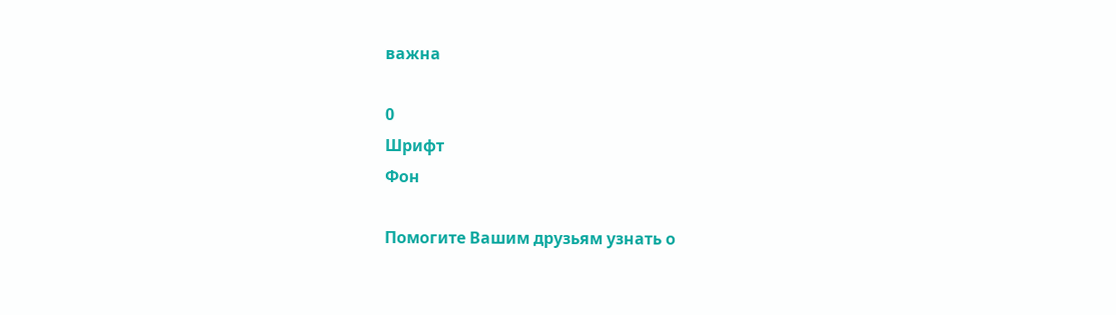важна

0
Шрифт
Фон

Помогите Вашим друзьям узнать о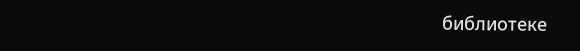библиотеке